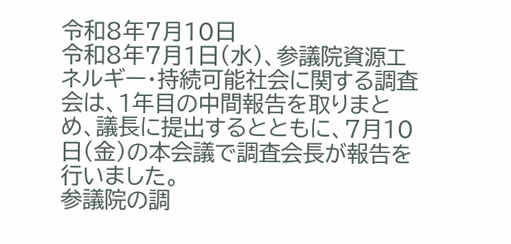令和8年7月10日
令和8年7月1日(水)、参議院資源エネルギー・持続可能社会に関する調査会は、1年目の中間報告を取りまとめ、議長に提出するとともに、7月10日(金)の本会議で調査会長が報告を行いました。
参議院の調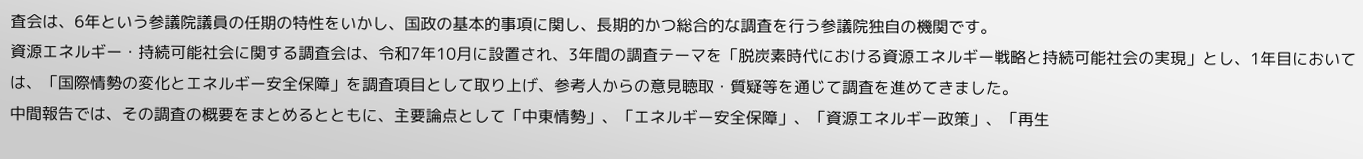査会は、6年という参議院議員の任期の特性をいかし、国政の基本的事項に関し、長期的かつ総合的な調査を行う参議院独自の機関です。
資源エネルギー・持続可能社会に関する調査会は、令和7年10月に設置され、3年間の調査テーマを「脱炭素時代における資源エネルギー戦略と持続可能社会の実現」とし、1年目においては、「国際情勢の変化とエネルギー安全保障」を調査項目として取り上げ、参考人からの意見聴取・質疑等を通じて調査を進めてきました。
中間報告では、その調査の概要をまとめるとともに、主要論点として「中東情勢」、「エネルギー安全保障」、「資源エネルギー政策」、「再生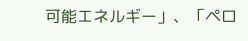可能エネルギー」、「ペロ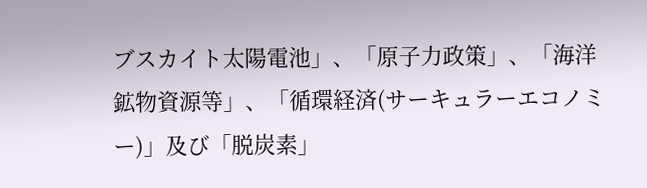ブスカイト太陽電池」、「原子力政策」、「海洋鉱物資源等」、「循環経済(サーキュラーエコノミー)」及び「脱炭素」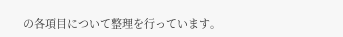の各項目について整理を行っています。